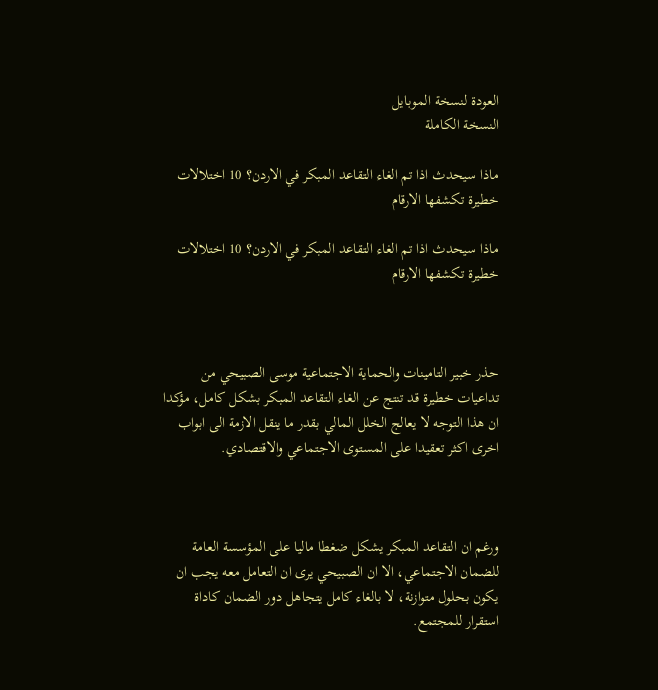العودة لنسخة الموبايل
النسخة الكاملة

ماذا سيحدث اذا تم الغاء التقاعد المبكر في الاردن؟ 10 اختلالات خطيرة تكشفها الارقام

ماذا سيحدث اذا تم الغاء التقاعد المبكر في الاردن؟ 10 اختلالات خطيرة تكشفها الارقام



حذر خبير التامينات والحماية الاجتماعية موسى الصبيحي من تداعيات خطيرة قد تنتج عن الغاء التقاعد المبكر بشكل كامل، مؤكدا ان هذا التوجه لا يعالج الخلل المالي بقدر ما ينقل الازمة الى ابواب اخرى اكثر تعقيدا على المستوى الاجتماعي والاقتصادي.



ورغم ان التقاعد المبكر يشكل ضغطا ماليا على المؤسسة العامة للضمان الاجتماعي، الا ان الصبيحي يرى ان التعامل معه يجب ان يكون بحلول متوازنة، لا بالغاء كامل يتجاهل دور الضمان كاداة استقرار للمجتمع.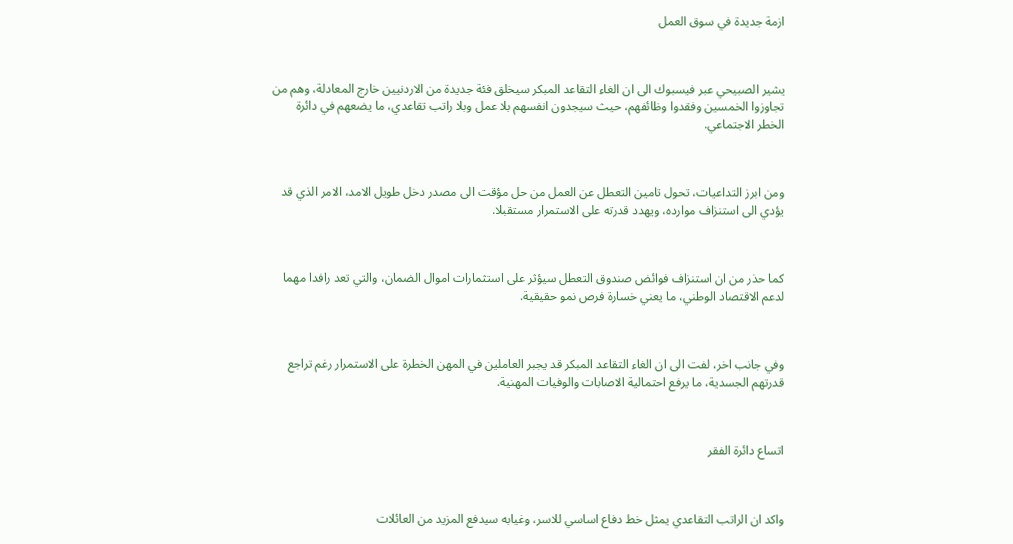ازمة جديدة في سوق العمل



يشير الصبيحي عبر فيسبوك الى ان الغاء التقاعد المبكر سيخلق فئة جديدة من الاردنيين خارج المعادلة، وهم من تجاوزوا الخمسين وفقدوا وظائفهم، حيث سيجدون انفسهم بلا عمل وبلا راتب تقاعدي، ما يضعهم في دائرة الخطر الاجتماعي.



ومن ابرز التداعيات، تحول تامين التعطل عن العمل من حل مؤقت الى مصدر دخل طويل الامد، الامر الذي قد يؤدي الى استنزاف موارده، ويهدد قدرته على الاستمرار مستقبلا.



كما حذر من ان استنزاف فوائض صندوق التعطل سيؤثر على استثمارات اموال الضمان، والتي تعد رافدا مهما لدعم الاقتصاد الوطني، ما يعني خسارة فرص نمو حقيقية.



وفي جانب اخر، لفت الى ان الغاء التقاعد المبكر قد يجبر العاملين في المهن الخطرة على الاستمرار رغم تراجع قدرتهم الجسدية، ما يرفع احتمالية الاصابات والوفيات المهنية.



اتساع دائرة الفقر



واكد ان الراتب التقاعدي يمثل خط دفاع اساسي للاسر، وغيابه سيدفع المزيد من العائلات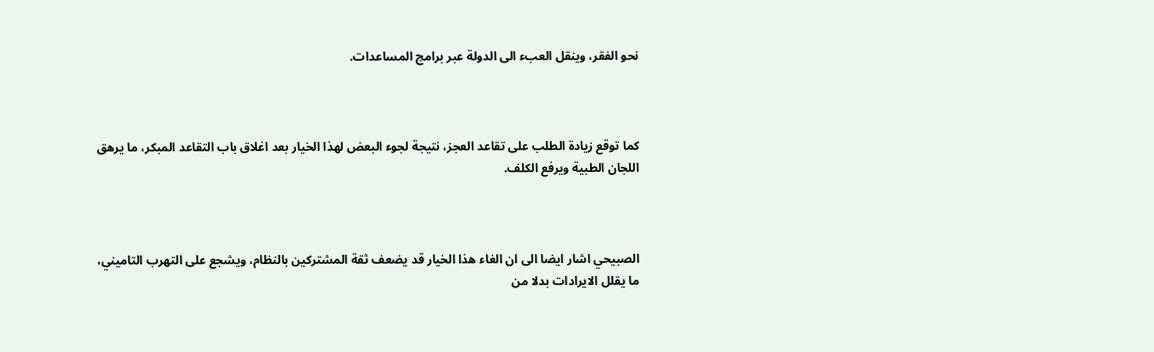نحو الفقر، وينقل العبء الى الدولة عبر برامج المساعدات.



كما توقع زيادة الطلب على تقاعد العجز، نتيجة لجوء البعض لهذا الخيار بعد اغلاق باب التقاعد المبكر، ما يرهق اللجان الطبية ويرفع الكلف.



الصبيحي اشار ايضا الى ان الغاء هذا الخيار قد يضعف ثقة المشتركين بالنظام، ويشجع على التهرب التاميني، ما يقلل الايرادات بدلا من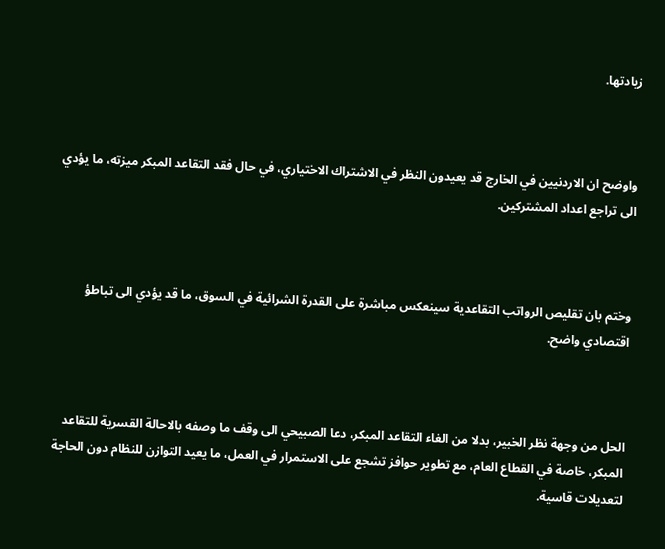زيادتها.



واوضح ان الاردنيين في الخارج قد يعيدون النظر في الاشتراك الاختياري، في حال فقد التقاعد المبكر ميزته، ما يؤدي الى تراجع اعداد المشتركين.



وختم بان تقليص الرواتب التقاعدية سينعكس مباشرة على القدرة الشرائية في السوق، ما قد يؤدي الى تباطؤ اقتصادي واضح.



الحل من وجهة نظر الخبير، بدلا من الغاء التقاعد المبكر، دعا الصبيحي الى وقف ما وصفه بالاحالة القسرية للتقاعد المبكر، خاصة في القطاع العام، مع تطوير حوافز تشجع على الاستمرار في العمل، ما يعيد التوازن للنظام دون الحاجة لتعديلات قاسية.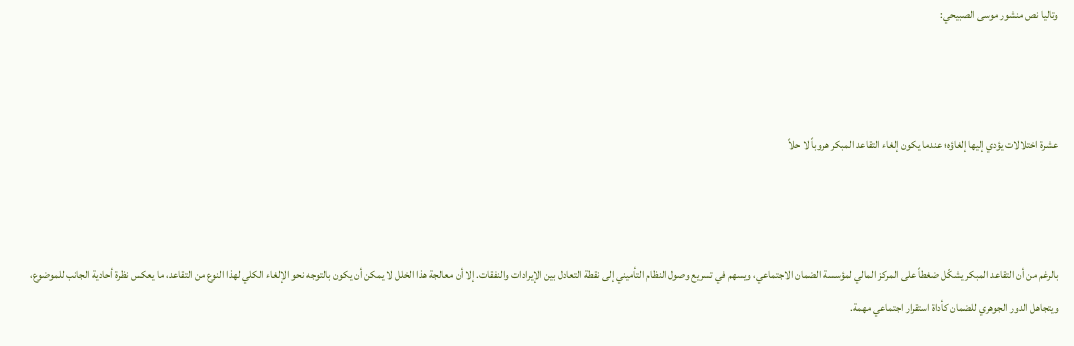وتاليا نص منشور موسى الصبيحي:



عشرة اختلالات يؤدي إليها إلغاؤه؛ عندما يكون إلغاء التقاعد المبكر هروباً لا حلاً



بالرغم من أن التقاعد المبكر يشكّل ضغطاً على المركز المالي لمؤسسة الضمان الاجتماعي، ويسهم في تسريع وصول النظام التأميني إلى نقطة التعادل بين الإيرادات والنفقات. إلا أن معالجة هذا الخلل لا يمكن أن يكون بالتوجه نحو الإلغاء الكلي لهذا النوع من التقاعد، ما يعكس نظرة أحادية الجانب للموضوع، ويتجاهل الدور الجوهري للضمان كأداة استقرار اجتماعي مهمة.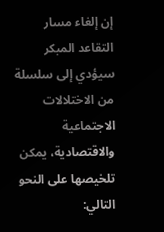إن إلغاء مسار التقاعد المبكر سيؤدي إلى سلسلة من الاختلالات الاجتماعية والاقتصادية، يمكن تلخيصها على النحو التالي: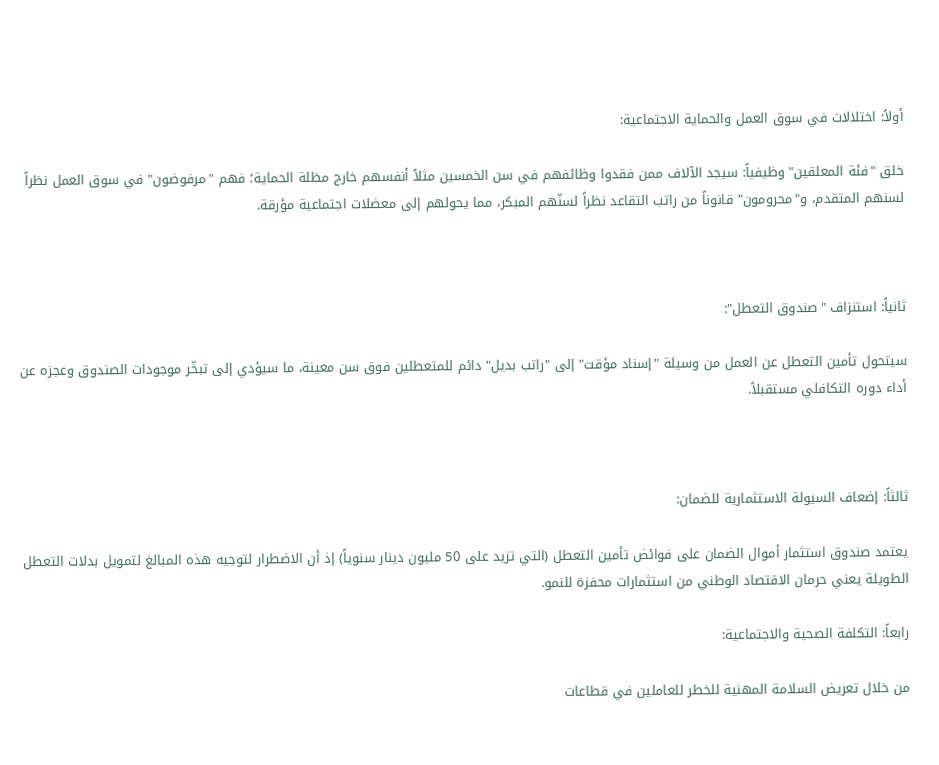أولاً: اختلالات في سوق العمل والحماية الاجتماعية:

خلق "فئة المعلقين" وظيفياً: سيجد الآلاف ممن فقدوا وظائفهم في سن الخمسين مثلاً أنفسهم خارج مظلة الحماية؛ فهم "مرفوضون" في سوق العمل نظراً لسنهم المتقدم، و"محرومون" قانوناً من راتب التقاعد نظراً لسنّهم المبكر، مما يحولهم إلى معضلات اجتماعية مؤرقة.



ثانياً: استنزاف "صندوق التعطل":

سيتحول تأمين التعطل عن العمل من وسيلة "إسناد مؤقت" إلى "راتب بديل" دائم للمتعطلين فوق سن معينة، ما سيؤدي إلى تبخّر موجودات الصندوق وعجزه عن أداء دوره التكافلي مستقبلاً.



ثالثاً: إضعاف السيولة الاستثمارية للضمان:

يعتمد صندوق استثمار أموال الضمان على فوائض تأمين التعطل (التي تزيد على 50 مليون دينار سنوياً) إذ أن الاضطرار لتوجيه هذه المبالغ لتمويل بدلات التعطل الطويلة يعني حرمان الاقتصاد الوطني من استثمارات محفزة للنمو.

رابعاً: التكلفة الصحية والاجتماعية:

من خلال تعريض السلامة المهنية للخطر للعاملين في قطاعات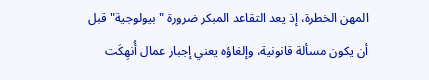المهن الخطرة، إذ يعد التقاعد المبكر ضرورة "بيولوجية" قبل أن يكون مسألة قانونية، وإلغاؤه يعني إجبار عمال أُنهِكَت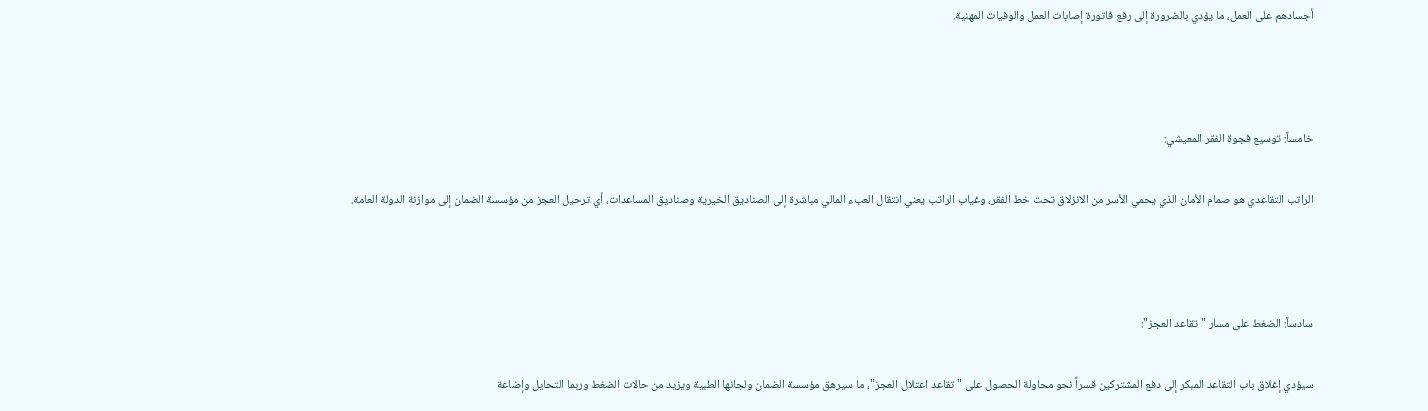أجسادهم على العمل، ما يؤدي بالضرورة إلى رفع فاتورة إصابات العمل والوفيات المهنية.



خامساً: توسيع فجوة الفقر المعيشي:

الراتب التقاعدي هو صمام الأمان الذي يحمي الأسر من الانزلاق تحت خط الفقر، وغياب الراتب يعني انتقال العبء المالي مباشرة إلى الصناديق الخيرية وصناديق المساعدات، أي ترحيل العجز من مؤسسة الضمان إلى موازنة الدولة العامة.



سادساً: الضغط على مسار "تقاعد العجز":

سيؤدي إغلاق باب التقاعد المبكر إلى دفع المشتركين قسراً نحو محاولة الحصول على "تقاعد اعتلال العجز"، ما سيرهق مؤسسة الضمان ولجانها الطبية ويزيد من حالات الضغط وربما التحايل وإضاعة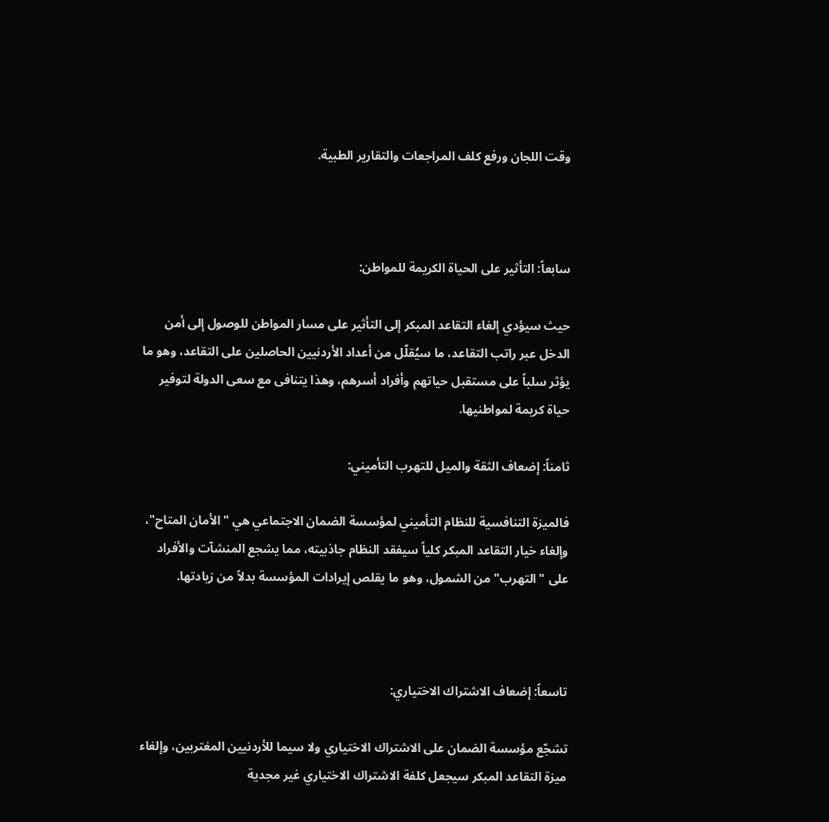وقت اللجان ورفع كلف المراجعات والتقارير الطبية.



سابعاً: التأثير على الحياة الكريمة للمواطن:

حيث سيؤدي إلغاء التقاعد المبكر إلى التأثير على مسار المواطن للوصول إلى أمن الدخل عبر راتب التقاعد، ما سيُقلّل من أعداد الأردنيين الحاصلين على التقاعد، وهو ما يؤثر سلباً على مستقبل حياتهم وأفراد أسرهم، وهذا يتنافى مع سعى الدولة لتوفير حياة كريمة لمواطنيها.

ثامناً: إضعاف الثقة والميل للتهرب التأميني:

فالميزة التنافسية للنظام التأميني لمؤسسة الضمان الاجتماعي هي "الأمان المتاح"، وإلغاء خيار التقاعد المبكر كلياً سيفقد النظام جاذبيته، مما يشجع المنشآت والأفراد على "التهرب" من الشمول، وهو ما يقلص إيرادات المؤسسة بدلاً من زيادتها.



تاسعاً: إضعاف الاشتراك الاختياري:

تشجّع مؤسسة الضمان على الاشتراك الاختياري ولا سيما للأردنيين المغتربين، وإلغاء ميزة التقاعد المبكر سيجعل كلفة الاشتراك الاختياري غير مجدية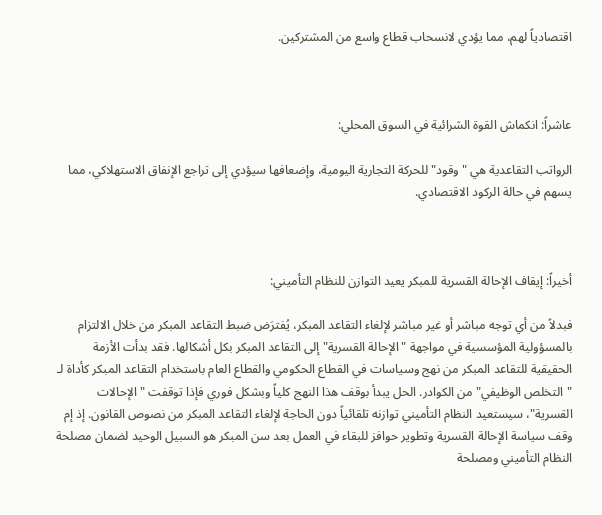اقتصادياً لهم، مما يؤدي لانسحاب قطاع واسع من المشتركين.



عاشراً: انكماش القوة الشرائية في السوق المحلي:

الرواتب التقاعدية هي "وقود" للحركة التجارية اليومية، وإضعافها سيؤدي إلى تراجع الإنفاق الاستهلاكي، مما يسهم في حالة الركود الاقتصادي.



أخيراً: إيقاف الإحالة القسرية للمبكر يعيد التوازن للنظام التأميني:

فبدلاً من أي توجه مباشر أو غير مباشر لإلغاء التقاعد المبكر، يُفترَض ضبط التقاعد المبكر من خلال الالتزام بالمسؤولية المؤسسية في مواجهة "الإحالة القسرية" إلى التقاعد المبكر بكل أشكالها. فقد بدأت الأزمة الحقيقية للتقاعد المبكر من نهج وسياسات في القطاع الحكومي والقطاع العام باستخدام التقاعد المبكر كأداة لـ "التخلص الوظيفي" من الكوادر. الحل يبدأ بوقف هذا النهج كلياً وبشكل فوري فإذا توقفت "الإحالات القسرية"، سيستعيد النظام التأميني توازنه تلقائياً دون الحاجة لإلغاء التقاعد المبكر من نصوص القانون. إذ إم وقف سياسة الإحالة القسرية وتطوير حوافز للبقاء في العمل بعد سن المبكر هو السبيل الوحيد لضمان مصلحة النظام التأميني ومصلحة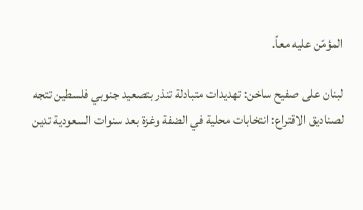المؤمّن عليه معاً.

لبنان على صفيح ساخن: تهديدات متبادلة تنذر بتصعيد جنوبي فلسطين تتجه لصناديق الاقتراع: انتخابات محلية في الضفة وغزة بعد سنوات السعودية تدين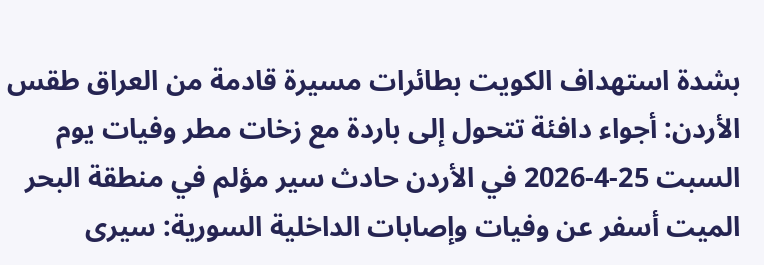بشدة استهداف الكويت بطائرات مسيرة قادمة من العراق طقس الأردن: أجواء دافئة تتحول إلى باردة مع زخات مطر وفيات يوم السبت 25-4-2026 في الأردن حادث سير مؤلم في منطقة البحر الميت أسفر عن وفيات وإصابات الداخلية السورية: سيرى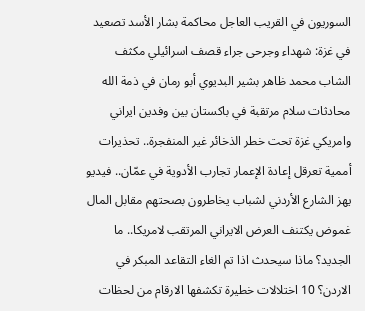السوريون في القريب العاجل محاكمة بشار الأسد تصعيد في غزة: شهداء وجرحى جراء قصف اسرائيلي مكثف الشاب محمد ظاهر بشير البديوي أبو رمان في ذمة الله محادثات سلام مرتقبة في باكستان بين وفدين ايراني وامريكي غزة تحت خطر الذخائر غير المنفجرة.. تحذيرات أممية تعرقل إعادة الإعمار تجارب الأدوية في عمّان.. فيديو يهز الشارع الأردني لشباب يخاطرون بصحتهم مقابل المال غموض يكتنف العرض الايراني المرتقب لامريكا.. ما الجديد؟ ماذا سيحدث اذا تم الغاء التقاعد المبكر في الاردن؟ 10 اختلالات خطيرة تكشفها الارقام من لحظات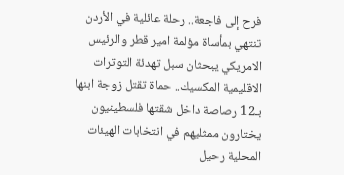فرح إلى فاجعة.. رحلة عائلية في الأردن تنتهي بمأساة مؤلمة امير قطر والرئيس الامريكي يبحثان سبل تهدئة التوترات الاقليمية المكسيك.. حماة تقتل زوجة ابنها بـ12 رصاصة داخل شقتها فلسطينيون يختارون ممثليهم في انتخابات الهيئات المحلية رحيل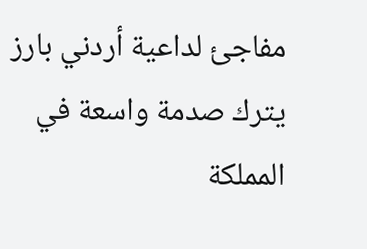مفاجئ لداعية أردني بارز يترك صدمة واسعة في المملكة